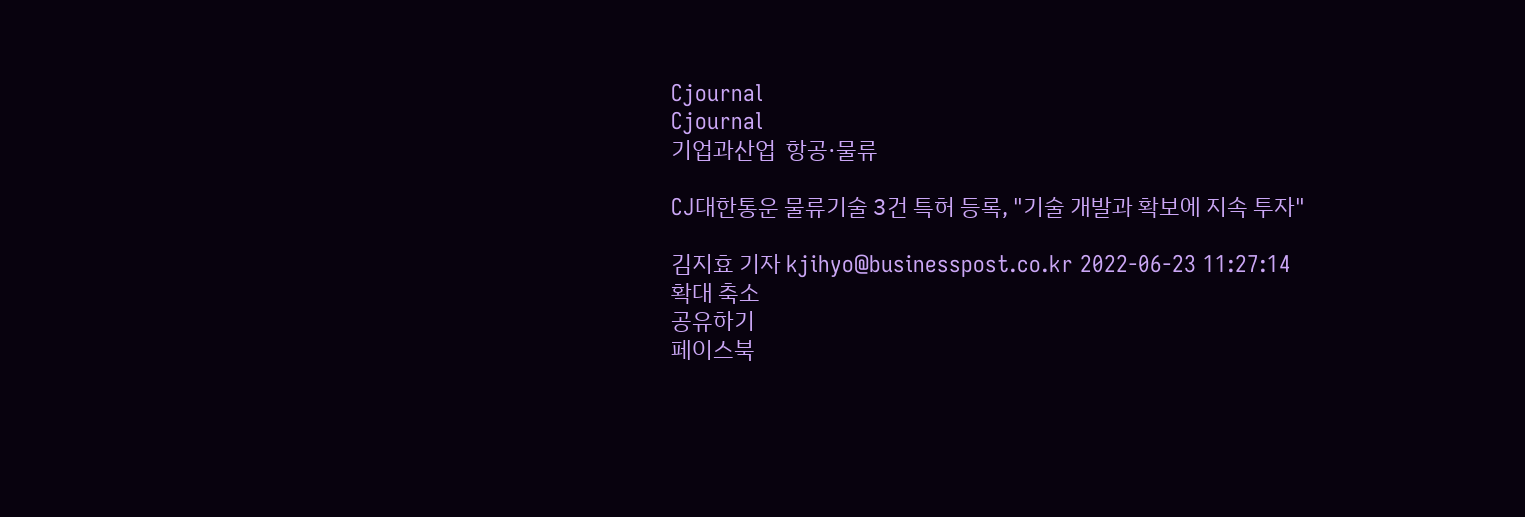Cjournal
Cjournal
기업과산업  항공·물류

CJ대한통운 물류기술 3건 특허 등록, "기술 개발과 확보에 지속 투자"

김지효 기자 kjihyo@businesspost.co.kr 2022-06-23 11:27:14
확대 축소
공유하기
페이스북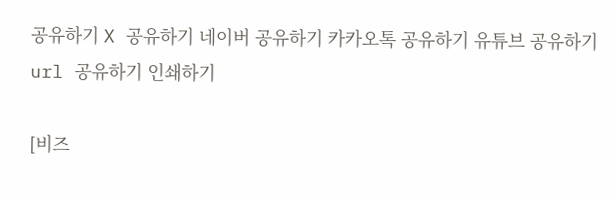공유하기 X 공유하기 네이버 공유하기 카카오톡 공유하기 유튜브 공유하기 url 공유하기 인쇄하기

[비즈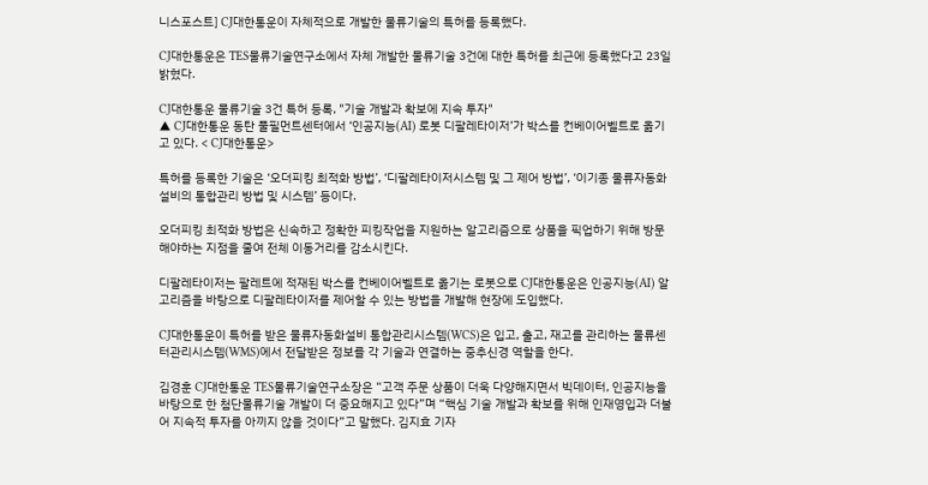니스포스트] CJ대한통운이 자체적으로 개발한 물류기술의 특허를 등록했다.

CJ대한통운은 TES물류기술연구소에서 자체 개발한 물류기술 3건에 대한 특허를 최근에 등록했다고 23일 밝혔다.

CJ대한통운 물류기술 3건 특허 등록, "기술 개발과 확보에 지속 투자"
▲ CJ대한통운 동탄 풀필먼트센터에서 ‘인공지능(AI) 로봇 디팔레타이저’가 박스를 컨베이어벨트로 옮기고 있다. < CJ대한통운>

특허를 등록한 기술은 ‘오더피킹 최적화 방법’, ‘디팔레타이저시스템 및 그 제어 방법’, ‘이기종 물류자동화설비의 통합관리 방법 및 시스템’ 등이다.

오더피킹 최적화 방법은 신속하고 정확한 피킹작업을 지원하는 알고리즘으로 상품을 픽업하기 위해 방문해야하는 지점을 줄여 전체 이동거리를 감소시킨다.

디팔레타이저는 팔레트에 적재된 박스를 컨베이어벨트로 옮기는 로봇으로 CJ대한통운은 인공지능(AI) 알고리즘을 바탕으로 디팔레타이저를 제어할 수 있는 방법을 개발해 현장에 도입했다.

CJ대한통운이 특허를 받은 물류자동화설비 통합관리시스템(WCS)은 입고, 출고, 재고를 관리하는 물류센터관리시스템(WMS)에서 전달받은 정보를 각 기술과 연결하는 중추신경 역할을 한다.

김경훈 CJ대한통운 TES물류기술연구소장은 “고객 주문 상품이 더욱 다양해지면서 빅데이터, 인공지능을 바탕으로 한 첨단물류기술 개발이 더 중요해지고 있다”며 “핵심 기술 개발과 확보를 위해 인재영입과 더불어 지속적 투자를 아끼지 않을 것이다”고 말했다. 김지효 기자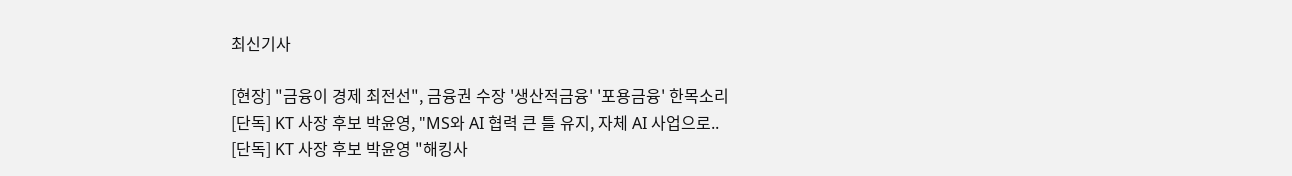최신기사

[현장] "금융이 경제 최전선", 금융권 수장 '생산적금융' '포용금융' 한목소리
[단독] KT 사장 후보 박윤영, "MS와 AI 협력 큰 틀 유지, 자체 AI 사업으로..
[단독] KT 사장 후보 박윤영 "해킹사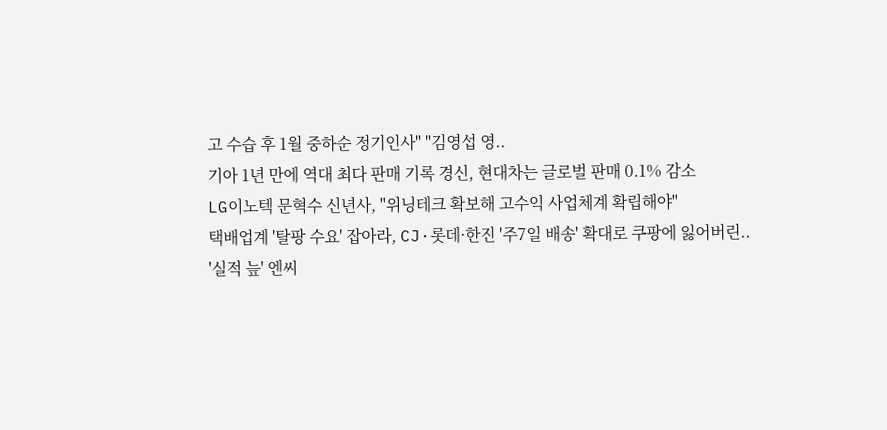고 수습 후 1월 중하순 정기인사" "김영섭 영..
기아 1년 만에 역대 최다 판매 기록 경신, 현대차는 글로벌 판매 0.1% 감소
LG이노텍 문혁수 신년사, "위닝테크 확보해 고수익 사업체계 확립해야"
택배업계 '탈팡 수요' 잡아라, CJ·롯데·한진 '주7일 배송' 확대로 쿠팡에 잃어버린..
'실적 늪' 엔씨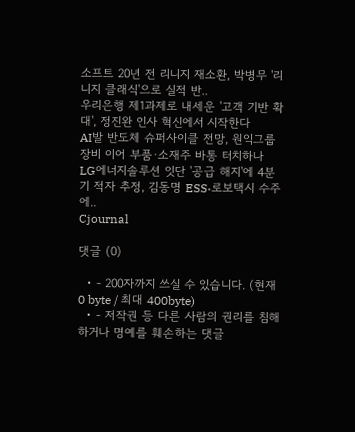소프트 20년 전 리니지 재소환, 박병무 '리니지 클래식'으로 실적 반..
우리은행 제1과제로 내세운 '고객 기반 확대', 정진완 인사 혁신에서 시작한다
AI발 반도체 슈퍼사이클 전망, 원익그룹 장비 이어 부품·소재주 바통 터치하나
LG에너지솔루션 잇단 '공급 해지'에 4분기 적자 추정, 김동명 ESS·로보택시 수주에..
Cjournal

댓글 (0)

  • - 200자까지 쓰실 수 있습니다. (현재 0 byte / 최대 400byte)
  • - 저작권 등 다른 사람의 권리를 침해하거나 명예를 훼손하는 댓글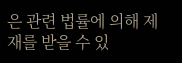은 관련 법률에 의해 제재를 받을 수 있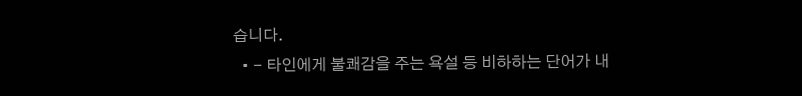습니다.
  • - 타인에게 불쾌감을 주는 욕설 등 비하하는 단어가 내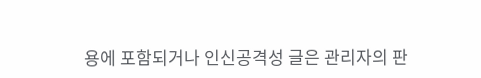용에 포함되거나 인신공격성 글은 관리자의 판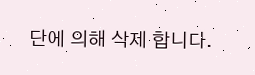단에 의해 삭제 합니다.